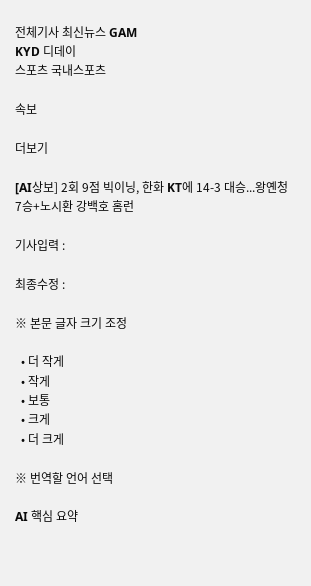전체기사 최신뉴스 GAM
KYD 디데이
스포츠 국내스포츠

속보

더보기

[AI상보] 2회 9점 빅이닝, 한화 KT에 14-3 대승...왕옌청 7승+노시환 강백호 홈런

기사입력 :

최종수정 :

※ 본문 글자 크기 조정

  • 더 작게
  • 작게
  • 보통
  • 크게
  • 더 크게

※ 번역할 언어 선택

AI 핵심 요약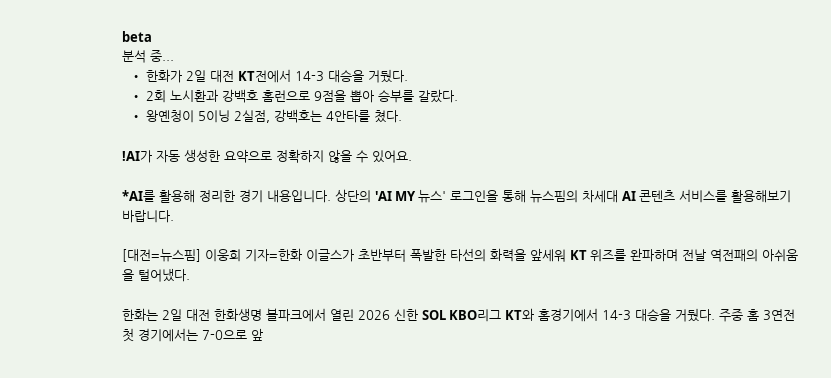beta
분석 중...
  • 한화가 2일 대전 KT전에서 14-3 대승을 거뒀다.
  • 2회 노시환과 강백호 홈런으로 9점을 뽑아 승부를 갈랐다.
  • 왕옌청이 5이닝 2실점, 강백호는 4안타를 쳤다.

!AI가 자동 생성한 요약으로 정확하지 않을 수 있어요.

*AI를 활용해 정리한 경기 내용입니다. 상단의 'AI MY 뉴스' 로그인을 통해 뉴스핌의 차세대 AI 콘텐츠 서비스를 활용해보기 바랍니다.

[대전=뉴스핌] 이웅희 기자=한화 이글스가 초반부터 폭발한 타선의 화력을 앞세워 KT 위즈를 완파하며 전날 역전패의 아쉬움을 털어냈다.

한화는 2일 대전 한화생명 볼파크에서 열린 2026 신한 SOL KBO리그 KT와 홈경기에서 14-3 대승을 거뒀다. 주중 홈 3연전 첫 경기에서는 7-0으로 앞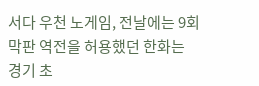서다 우천 노게임, 전날에는 9회 막판 역전을 허용했던 한화는 경기 초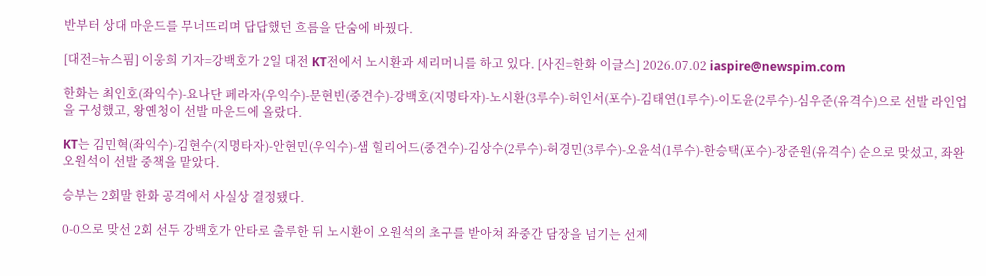반부터 상대 마운드를 무너뜨리며 답답했던 흐름을 단숨에 바꿨다.

[대전=뉴스핌] 이웅희 기자=강백호가 2일 대전 KT전에서 노시환과 세리머니를 하고 있다. [사진=한화 이글스] 2026.07.02 iaspire@newspim.com

한화는 최인호(좌익수)-요나단 페라자(우익수)-문현빈(중견수)-강백호(지명타자)-노시환(3루수)-허인서(포수)-김태연(1루수)-이도윤(2루수)-심우준(유격수)으로 선발 라인업을 구성했고, 왕옌청이 선발 마운드에 올랐다.

KT는 김민혁(좌익수)-김현수(지명타자)-안현민(우익수)-샘 힐리어드(중견수)-김상수(2루수)-허경민(3루수)-오윤석(1루수)-한승택(포수)-장준원(유격수) 순으로 맞섰고, 좌완 오원석이 선발 중책을 맡았다.

승부는 2회말 한화 공격에서 사실상 결정됐다.

0-0으로 맞선 2회 선두 강백호가 안타로 출루한 뒤 노시환이 오원석의 초구를 받아쳐 좌중간 담장을 넘기는 선제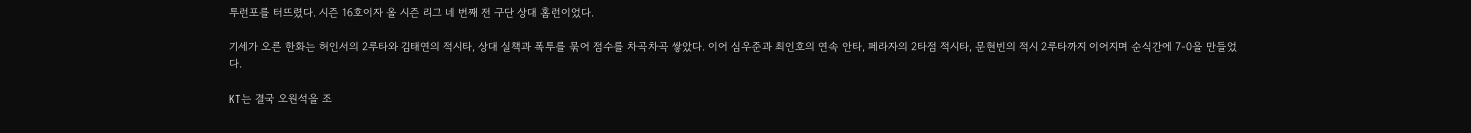투런포를 터뜨렸다. 시즌 16호이자 올 시즌 리그 네 번째 전 구단 상대 홈런이었다.

기세가 오른 한화는 허인서의 2루타와 김태연의 적시타, 상대 실책과 폭투를 묶어 점수를 차곡차곡 쌓았다. 이어 심우준과 최인호의 연속 안타, 페라자의 2타점 적시타, 문현빈의 적시 2루타까지 이어지며 순식간에 7-0을 만들었다.

KT는 결국 오원석을 조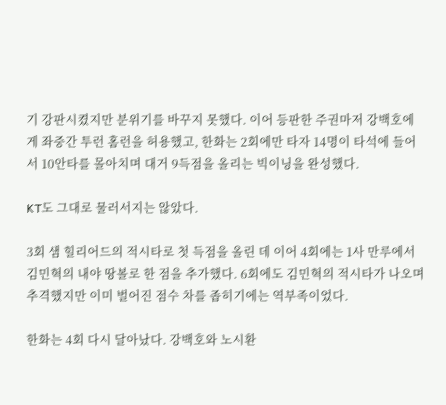기 강판시켰지만 분위기를 바꾸지 못했다. 이어 등판한 주권마저 강백호에게 좌중간 투런 홈런을 허용했고, 한화는 2회에만 타자 14명이 타석에 들어서 10안타를 몰아치며 대거 9득점을 올리는 빅이닝을 완성했다.

KT도 그대로 물러서지는 않았다.

3회 샘 힐리어드의 적시타로 첫 득점을 올린 데 이어 4회에는 1사 만루에서 김민혁의 내야 땅볼로 한 점을 추가했다. 6회에도 김민혁의 적시타가 나오며 추격했지만 이미 벌어진 점수 차를 좁히기에는 역부족이었다.

한화는 4회 다시 달아났다. 강백호와 노시환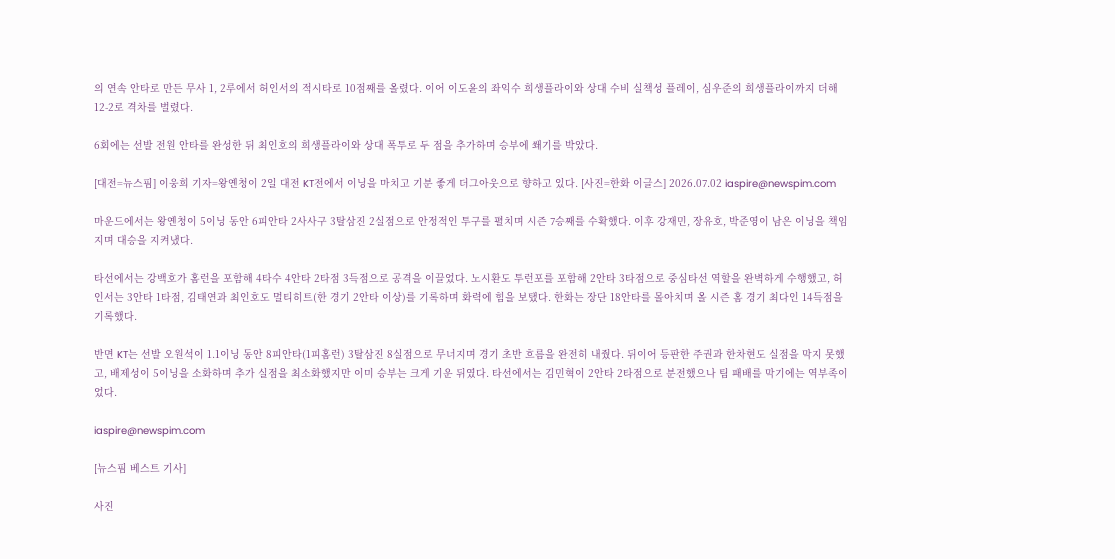의 연속 안타로 만든 무사 1, 2루에서 허인서의 적시타로 10점째를 올렸다. 이어 이도윤의 좌익수 희생플라이와 상대 수비 실책성 플레이, 심우준의 희생플라이까지 더해 12-2로 격차를 벌렸다.

6회에는 선발 전원 안타를 완성한 뒤 최인호의 희생플라이와 상대 폭투로 두 점을 추가하며 승부에 쐐기를 박았다.

[대전=뉴스핌] 이웅희 기자=왕옌청이 2일 대전 KT전에서 이닝을 마치고 기분 좋게 더그아웃으로 향하고 있다. [사진=한화 이글스] 2026.07.02 iaspire@newspim.com

마운드에서는 왕옌청이 5이닝 동안 6피안타 2사사구 3탈삼진 2실점으로 안정적인 투구를 펼치며 시즌 7승째를 수확했다. 이후 강재민, 장유호, 박준영이 남은 이닝을 책임지며 대승을 지켜냈다.

타선에서는 강백호가 홈런을 포함해 4타수 4안타 2타점 3득점으로 공격을 이끌었다. 노시환도 투런포를 포함해 2안타 3타점으로 중심타선 역할을 완벽하게 수행했고, 허인서는 3안타 1타점, 김태연과 최인호도 멀티히트(한 경기 2안타 이상)를 기록하며 화력에 힘을 보탰다. 한화는 장단 18안타를 몰아치며 올 시즌 홈 경기 최다인 14득점을 기록했다.

반면 KT는 선발 오원석이 1.1이닝 동안 8피안타(1피홈런) 3탈삼진 8실점으로 무너지며 경기 초반 흐름을 완전히 내줬다. 뒤이어 등판한 주권과 한차현도 실점을 막지 못했고, 배제성이 5이닝을 소화하며 추가 실점을 최소화했지만 이미 승부는 크게 기운 뒤였다. 타선에서는 김민혁이 2안타 2타점으로 분전했으나 팀 패배를 막기에는 역부족이었다.

iaspire@newspim.com

[뉴스핌 베스트 기사]

사진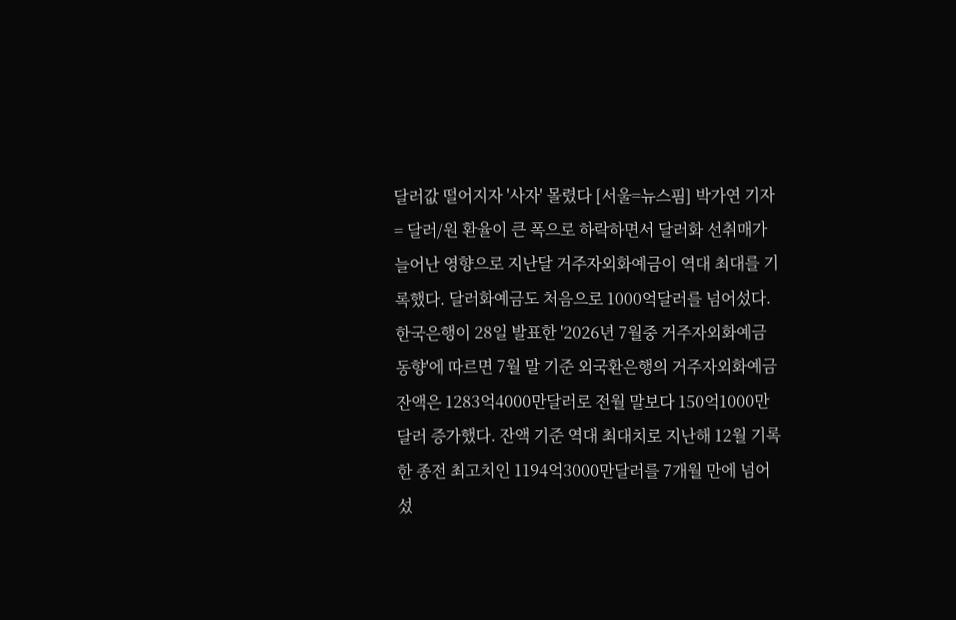달러값 떨어지자 '사자' 몰렸다 [서울=뉴스핌] 박가연 기자 = 달러/원 환율이 큰 폭으로 하락하면서 달러화 선취매가 늘어난 영향으로 지난달 거주자외화예금이 역대 최대를 기록했다. 달러화예금도 처음으로 1000억달러를 넘어섰다. 한국은행이 28일 발표한 '2026년 7월중 거주자외화예금 동향'에 따르면 7월 말 기준 외국환은행의 거주자외화예금 잔액은 1283억4000만달러로 전월 말보다 150억1000만달러 증가했다. 잔액 기준 역대 최대치로 지난해 12월 기록한 종전 최고치인 1194억3000만달러를 7개월 만에 넘어섰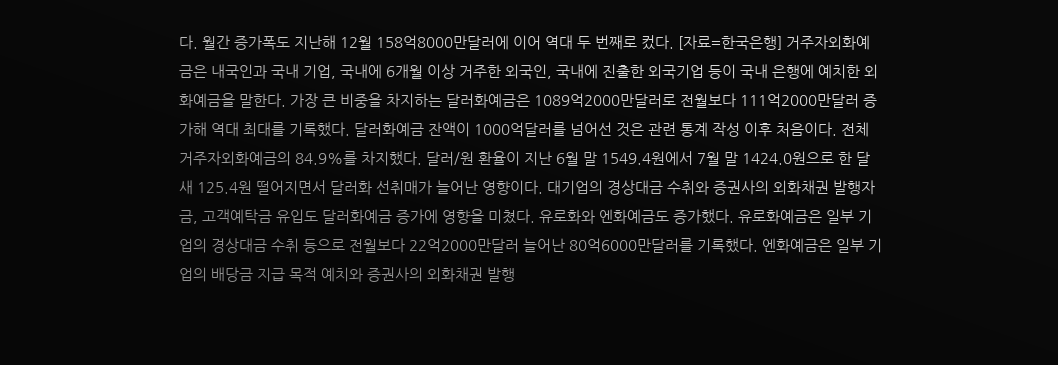다. 월간 증가폭도 지난해 12월 158억8000만달러에 이어 역대 두 번째로 컸다. [자료=한국은행] 거주자외화예금은 내국인과 국내 기업, 국내에 6개월 이상 거주한 외국인, 국내에 진출한 외국기업 등이 국내 은행에 예치한 외화예금을 말한다. 가장 큰 비중을 차지하는 달러화예금은 1089억2000만달러로 전월보다 111억2000만달러 증가해 역대 최대를 기록했다. 달러화예금 잔액이 1000억달러를 넘어선 것은 관련 통계 작성 이후 처음이다. 전체 거주자외화예금의 84.9%를 차지했다. 달러/원 환율이 지난 6월 말 1549.4원에서 7월 말 1424.0원으로 한 달 새 125.4원 떨어지면서 달러화 선취매가 늘어난 영향이다. 대기업의 경상대금 수취와 증권사의 외화채권 발행자금, 고객예탁금 유입도 달러화예금 증가에 영향을 미쳤다. 유로화와 엔화예금도 증가했다. 유로화예금은 일부 기업의 경상대금 수취 등으로 전월보다 22억2000만달러 늘어난 80억6000만달러를 기록했다. 엔화예금은 일부 기업의 배당금 지급 목적 예치와 증권사의 외화채권 발행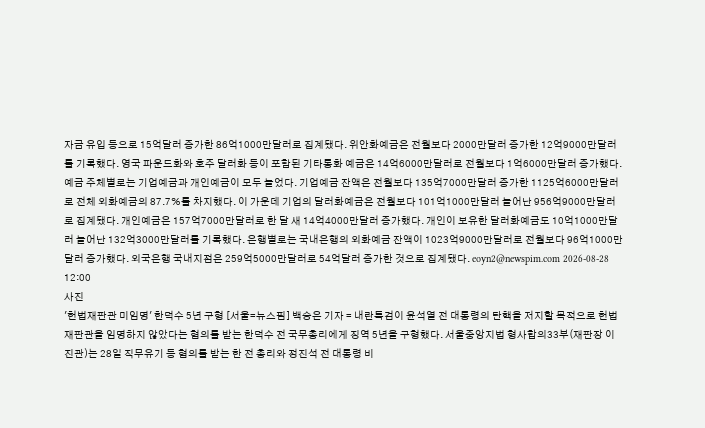자금 유입 등으로 15억달러 증가한 86억1000만달러로 집계됐다. 위안화예금은 전월보다 2000만달러 증가한 12억9000만달러를 기록했다. 영국 파운드화와 호주 달러화 등이 포함된 기타통화 예금은 14억6000만달러로 전월보다 1억6000만달러 증가했다. 예금 주체별로는 기업예금과 개인예금이 모두 늘었다. 기업예금 잔액은 전월보다 135억7000만달러 증가한 1125억6000만달러로 전체 외화예금의 87.7%를 차지했다. 이 가운데 기업의 달러화예금은 전월보다 101억1000만달러 늘어난 956억9000만달러로 집계됐다. 개인예금은 157억7000만달러로 한 달 새 14억4000만달러 증가했다. 개인이 보유한 달러화예금도 10억1000만달러 늘어난 132억3000만달러를 기록했다. 은행별로는 국내은행의 외화예금 잔액이 1023억9000만달러로 전월보다 96억1000만달러 증가했다. 외국은행 국내지점은 259억5000만달러로 54억달러 증가한 것으로 집계됐다. eoyn2@newspim.com 2026-08-28 12:00
사진
'헌법재판관 미임명' 한덕수 5년 구형 [서울=뉴스핌] 백승은 기자 = 내란특검이 윤석열 전 대통령의 탄핵을 저지할 목적으로 헌법재판관을 임명하지 않았다는 혐의를 받는 한덕수 전 국무총리에게 징역 5년을 구형했다. 서울중앙지법 형사합의33부(재판장 이진관)는 28일 직무유기 등 혐의를 받는 한 전 총리와 정진석 전 대통령 비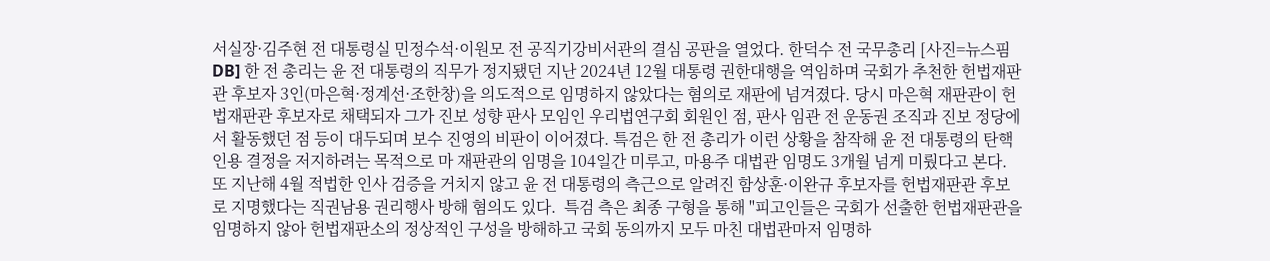서실장·김주현 전 대통령실 민정수석·이원모 전 공직기강비서관의 결심 공판을 열었다. 한덕수 전 국무총리 [사진=뉴스핌 DB] 한 전 총리는 윤 전 대통령의 직무가 정지됐던 지난 2024년 12월 대통령 권한대행을 역임하며 국회가 추천한 헌법재판관 후보자 3인(마은혁·정계선·조한창)을 의도적으로 임명하지 않았다는 혐의로 재판에 넘겨졌다. 당시 마은혁 재판관이 헌법재판관 후보자로 채택되자 그가 진보 성향 판사 모임인 우리법연구회 회원인 점, 판사 임관 전 운동권 조직과 진보 정당에서 활동했던 점 등이 대두되며 보수 진영의 비판이 이어졌다. 특검은 한 전 총리가 이런 상황을 참작해 윤 전 대통령의 탄핵 인용 결정을 저지하려는 목적으로 마 재판관의 임명을 104일간 미루고, 마용주 대법관 임명도 3개월 넘게 미뤘다고 본다. 또 지난해 4월 적법한 인사 검증을 거치지 않고 윤 전 대통령의 측근으로 알려진 함상훈·이완규 후보자를 헌법재판관 후보로 지명했다는 직권남용 권리행사 방해 혐의도 있다.  특검 측은 최종 구형을 통해 "피고인들은 국회가 선출한 헌법재판관을 임명하지 않아 헌법재판소의 정상적인 구성을 방해하고 국회 동의까지 모두 마친 대법관마저 임명하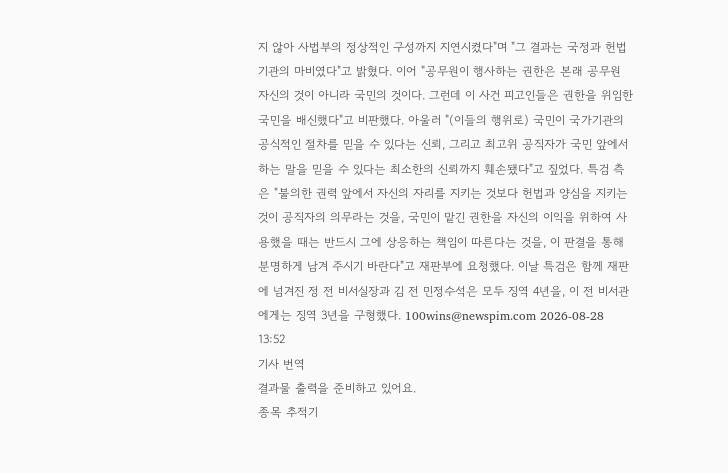지 않아 사법부의 정상적인 구성까지 지연시켰다"며 "그 결과는 국정과 헌법기관의 마비였다"고 밝혔다. 이어 "공무원이 행사하는 권한은 본래 공무원 자신의 것이 아니라 국민의 것이다. 그런데 이 사건 피고인들은 권한을 위임한 국민을 배신했다"고 비판했다. 아울러 "(이들의 행위로) 국민이 국가기관의 공식적인 절차를 믿을 수 있다는 신뢰, 그리고 최고위 공직자가 국민 앞에서 하는 말을 믿을 수 있다는 최소한의 신뢰까지 훼손됐다"고 짚었다. 특검 측은 "불의한 권력 앞에서 자신의 자리를 지키는 것보다 헌법과 양심을 지키는 것이 공직자의 의무라는 것을, 국민이 맡긴 권한을 자신의 이익을 위하여 사용했을 때는 반드시 그에 상응하는 책임이 따른다는 것을, 이 판결을 통해 분명하게 남겨 주시기 바란다"고 재판부에 요청했다. 이날 특검은 함께 재판에 넘겨진 정 전 비서실장과 김 전 민정수석은 모두 징역 4년을, 이 전 비서관에게는 징역 3년을 구형했다. 100wins@newspim.com 2026-08-28 13:52
기사 번역
결과물 출력을 준비하고 있어요.
종목 추적기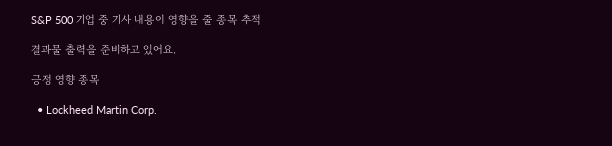S&P 500 기업 중 기사 내용이 영향을 줄 종목 추적

결과물 출력을 준비하고 있어요.

긍정 영향 종목

  • Lockheed Martin Corp.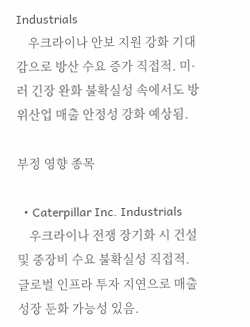Industrials
    우크라이나 안보 지원 강화 기대감으로 방산 수요 증가 직접적. 미·러 긴장 완화 불확실성 속에서도 방위산업 매출 안정성 강화 예상됨.

부정 영향 종목

  • Caterpillar Inc. Industrials
    우크라이나 전쟁 장기화 시 건설 및 중장비 수요 불확실성 직접적. 글로벌 인프라 투자 지연으로 매출 성장 둔화 가능성 있음.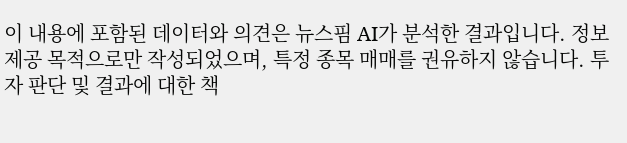이 내용에 포함된 데이터와 의견은 뉴스핌 AI가 분석한 결과입니다. 정보 제공 목적으로만 작성되었으며, 특정 종목 매매를 권유하지 않습니다. 투자 판단 및 결과에 대한 책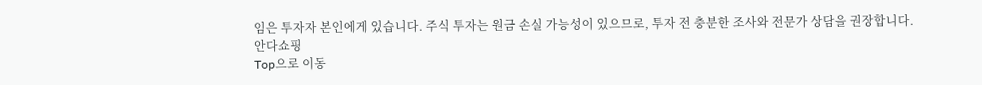임은 투자자 본인에게 있습니다. 주식 투자는 원금 손실 가능성이 있으므로, 투자 전 충분한 조사와 전문가 상담을 권장합니다.
안다쇼핑
Top으로 이동